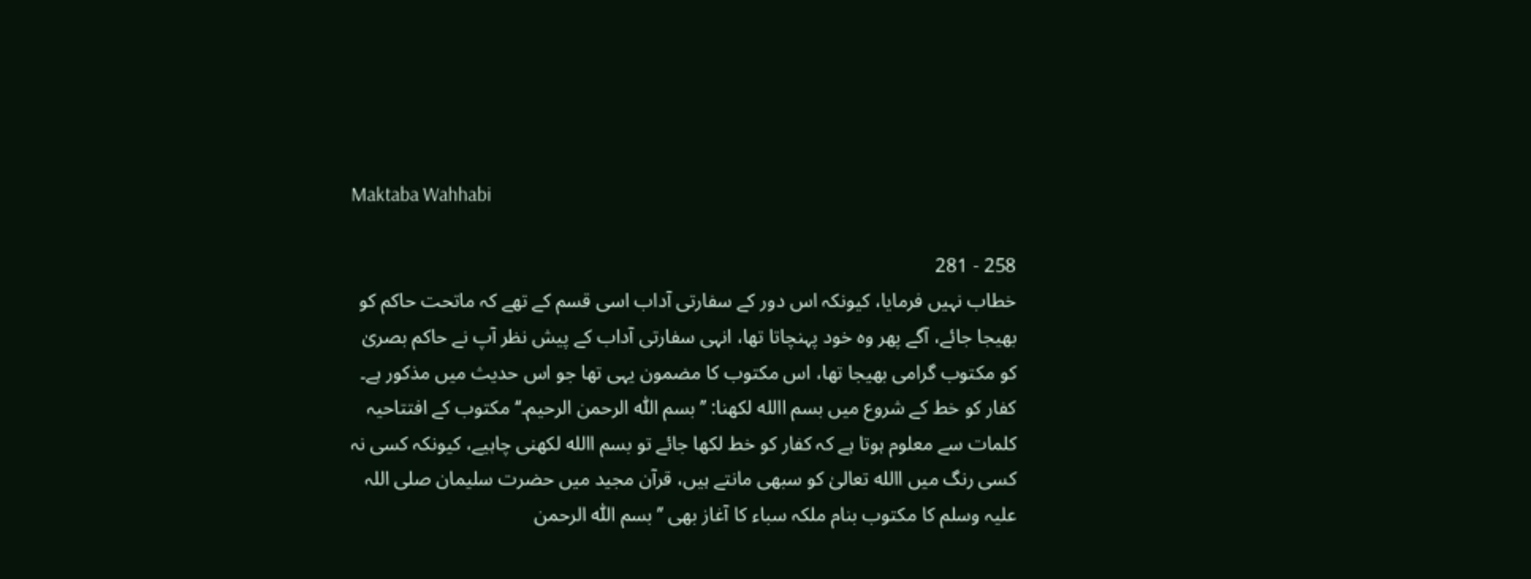Maktaba Wahhabi

258 - 281
خطاب نہیں فرمایا، کیونکہ اس دور کے سفارتی آداب اسی قسم کے تھے کہ ماتحت حاکم کو بھیجا جائے، آگے پھر وہ خود پہنچاتا تھا، انہی سفارتی آداب کے پیش نظر آپ نے حاکم بصریٰ کو مکتوب گرامی بھیجا تھا، اس مکتوب کا مضمون یہی تھا جو اس حدیث میں مذکور ہے۔ کفار کو خط کے شروع میں بسم االله لکھنا: ’’بسم اللّٰه الرحمن الرحیم۔‘‘مکتوب کے افتتاحیہ کلمات سے معلوم ہوتا ہے کہ کفار کو خط لکھا جائے تو بسم االله لکھنی چاہیے، کیونکہ کسی نہ کسی رنگ میں االله تعالیٰ کو سبھی مانتے ہیں، قرآن مجید میں حضرت سلیمان صلی اللہ علیہ وسلم کا مکتوب بنام ملکہ سباء کا آغاز بھی ’’بسم اللّٰه الرحمن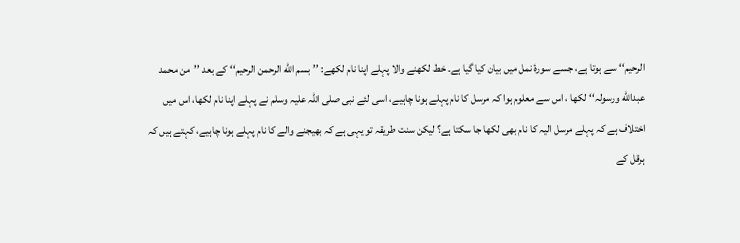الرحیم‘‘ سے ہوتا ہے، جسے سورۂ نمل میں بیان کیا گیا ہے۔ خط لکھنے والا پہلے اپنا نام لکھے: ’’بسم اللّٰه الرحمن الرحیم‘‘ کے بعد ’’من محمد عبداللّٰه ورسولہ‘‘ لکھا ، اس سے معلوم ہوا کہ مرسل کا نام پہلے ہونا چاہیے، اسی لئے نبی صلی اللہ علیہ وسلم نے پہلے اپنا نام لکھا، اس میں اختلاف ہے کہ پہلے مرسل الیہ کا نام بھی لکھا جا سکتا ہے؟ لیکن سنت طریقہ تو یہی ہے کہ بھیجنے والے کا نام پہلے ہونا چاہیے، کہتے ہیں کہ ہرقل کے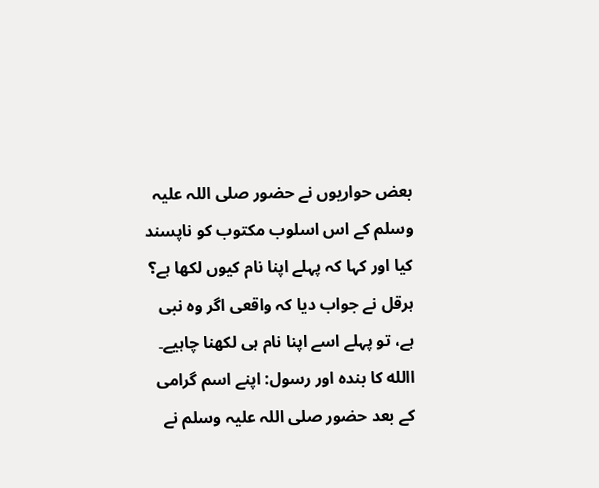بعض حواریوں نے حضور صلی اللہ علیہ وسلم کے اس اسلوب مکتوب کو ناپسند کیا اور کہا کہ پہلے اپنا نام کیوں لکھا ہے؟ ہرقل نے جواب دیا کہ واقعی اگر وہ نبی ہے، تو پہلے اسے اپنا نام ہی لکھنا چاہیے۔ االله کا بندہ اور رسول: اپنے اسم گرامی کے بعد حضور صلی اللہ علیہ وسلم نے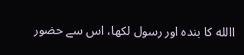االله کا بندہ اور رسول لکھا، اس سے حضور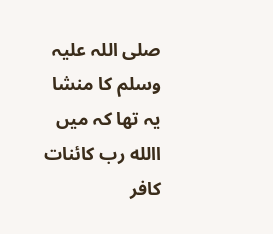صلی اللہ علیہ وسلم کا منشا یہ تھا کہ میں االله رب کائنات کافر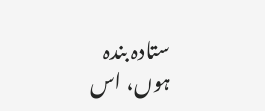ستادہ بندہ ہوں، اس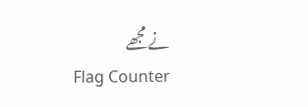نے مجھے
Flag Counter